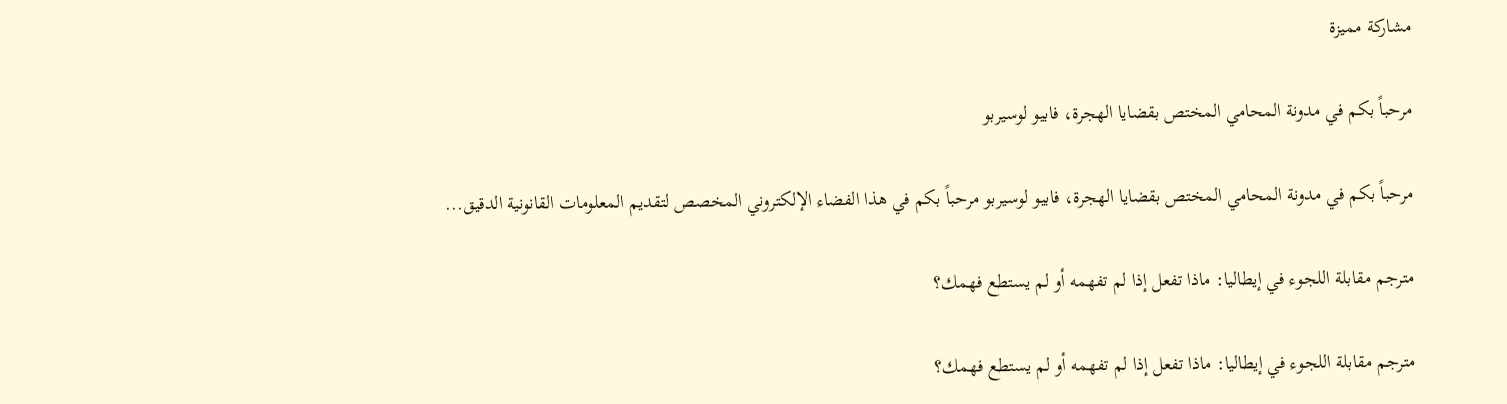مشاركة مميزة

مرحباً بكم في مدونة المحامي المختص بقضايا الهجرة، فابيو لوسيربو

مرحباً بكم في مدونة المحامي المختص بقضايا الهجرة، فابيو لوسيربو مرحباً بكم في هذا الفضاء الإلكتروني المخصص لتقديم المعلومات القانونية الدقيق...

مترجم مقابلة اللجوء في إيطاليا: ماذا تفعل إذا لم تفهمه أو لم يستطع فهمك؟

مترجم مقابلة اللجوء في إيطاليا: ماذا تفعل إذا لم تفهمه أو لم يستطع فهمك؟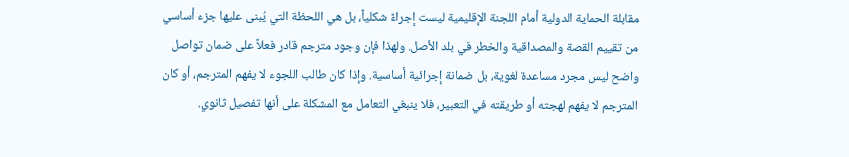مقابلة الحماية الدولية أمام اللجنة الإقليمية ليست إجراءً شكلياً، بل هي اللحظة التي يُبنى عليها جزء أساسي من تقييم القصة والمصداقية والخطر في بلد الأصل. ولهذا فإن وجود مترجم قادر فعلاً على ضمان تواصل واضح ليس مجرد مساعدة لغوية، بل ضمانة إجرائية أساسية. وإذا كان طالب اللجوء لا يفهم المترجم، أو كان المترجم لا يفهم لهجته أو طريقته في التعبير، فلا ينبغي التعامل مع المشكلة على أنها تفصيل ثانوي.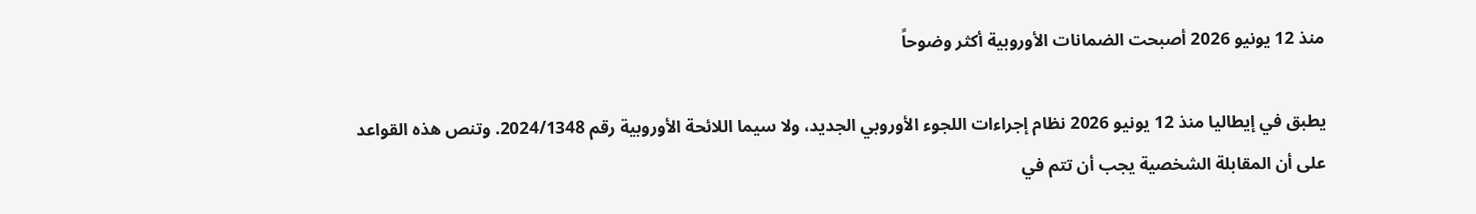منذ 12 يونيو 2026 أصبحت الضمانات الأوروبية أكثر وضوحاً

يطبق في إيطاليا منذ 12 يونيو 2026 نظام إجراءات اللجوء الأوروبي الجديد، ولا سيما اللائحة الأوروبية رقم 2024/1348. وتنص هذه القواعد على أن المقابلة الشخصية يجب أن تتم في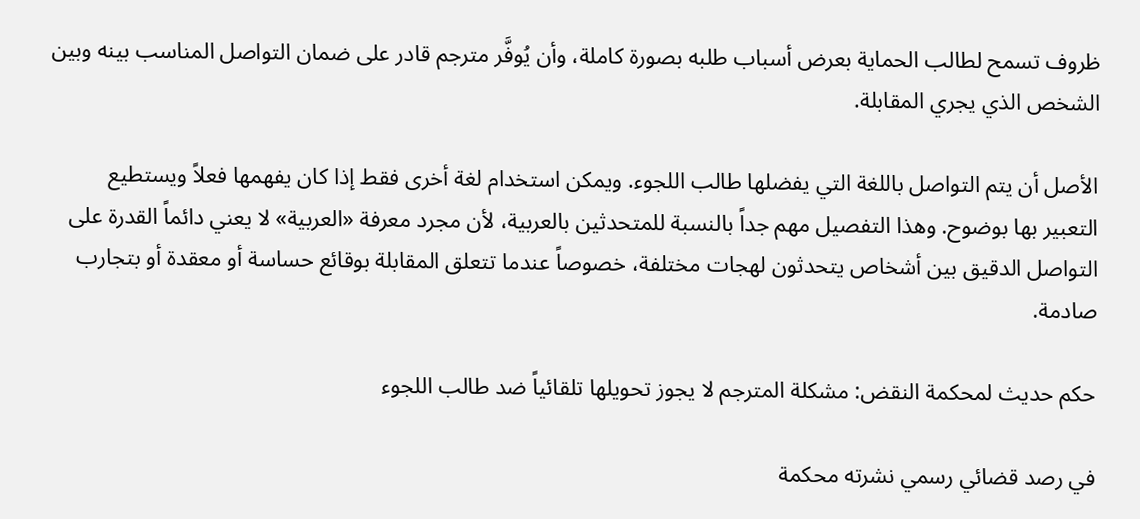ظروف تسمح لطالب الحماية بعرض أسباب طلبه بصورة كاملة، وأن يُوفَّر مترجم قادر على ضمان التواصل المناسب بينه وبين الشخص الذي يجري المقابلة.

الأصل أن يتم التواصل باللغة التي يفضلها طالب اللجوء. ويمكن استخدام لغة أخرى فقط إذا كان يفهمها فعلاً ويستطيع التعبير بها بوضوح. وهذا التفصيل مهم جداً بالنسبة للمتحدثين بالعربية، لأن مجرد معرفة «العربية» لا يعني دائماً القدرة على التواصل الدقيق بين أشخاص يتحدثون لهجات مختلفة، خصوصاً عندما تتعلق المقابلة بوقائع حساسة أو معقدة أو بتجارب صادمة.

حكم حديث لمحكمة النقض: مشكلة المترجم لا يجوز تحويلها تلقائياً ضد طالب اللجوء

في رصد قضائي رسمي نشرته محكمة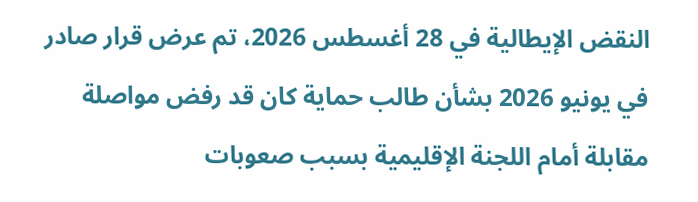النقض الإيطالية في 28 أغسطس 2026، تم عرض قرار صادر في يونيو 2026 بشأن طالب حماية كان قد رفض مواصلة مقابلة أمام اللجنة الإقليمية بسبب صعوبات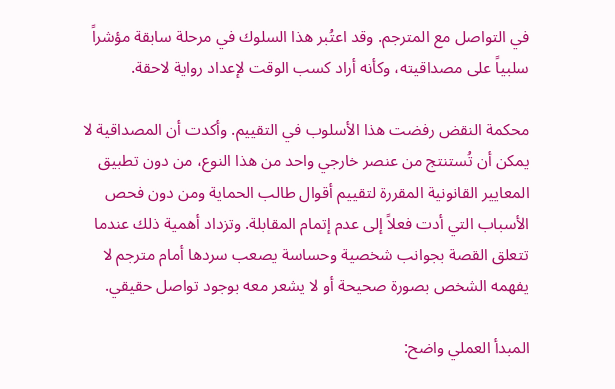في التواصل مع المترجم. وقد اعتُبر هذا السلوك في مرحلة سابقة مؤشراً سلبياً على مصداقيته، وكأنه أراد كسب الوقت لإعداد رواية لاحقة.

محكمة النقض رفضت هذا الأسلوب في التقييم. وأكدت أن المصداقية لا يمكن أن تُستنتج من عنصر خارجي واحد من هذا النوع، من دون تطبيق المعايير القانونية المقررة لتقييم أقوال طالب الحماية ومن دون فحص الأسباب التي أدت فعلاً إلى عدم إتمام المقابلة. وتزداد أهمية ذلك عندما تتعلق القصة بجوانب شخصية وحساسة يصعب سردها أمام مترجم لا يفهمه الشخص بصورة صحيحة أو لا يشعر معه بوجود تواصل حقيقي.

المبدأ العملي واضح: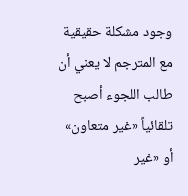وجود مشكلة حقيقية مع المترجم لا يعني أن طالب اللجوء أصبح تلقائياً «غير متعاون» أو «غير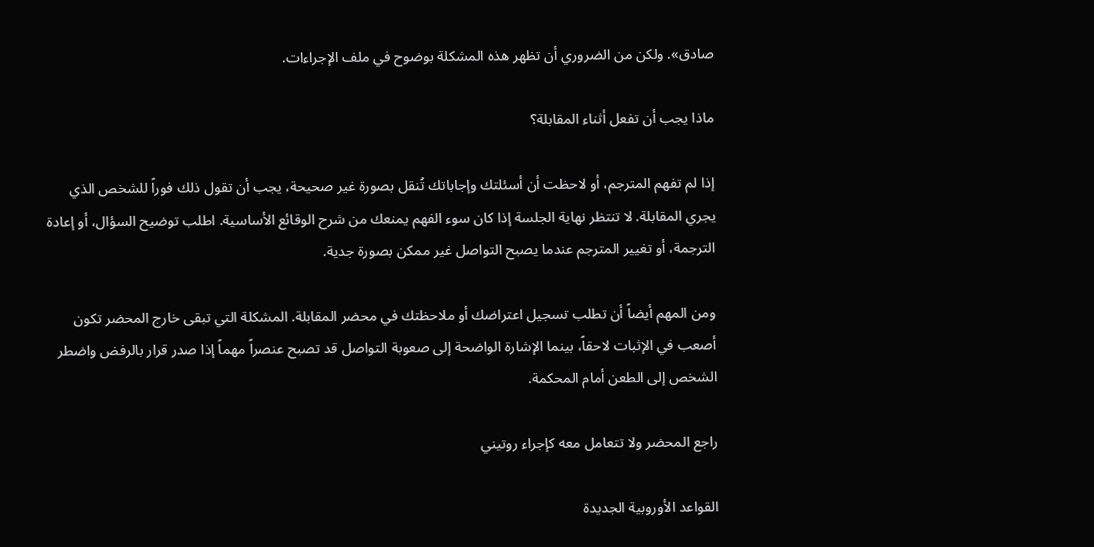صادق». ولكن من الضروري أن تظهر هذه المشكلة بوضوح في ملف الإجراءات.

ماذا يجب أن تفعل أثناء المقابلة؟

إذا لم تفهم المترجم، أو لاحظت أن أسئلتك وإجاباتك تُنقل بصورة غير صحيحة، يجب أن تقول ذلك فوراً للشخص الذي يجري المقابلة. لا تنتظر نهاية الجلسة إذا كان سوء الفهم يمنعك من شرح الوقائع الأساسية. اطلب توضيح السؤال، أو إعادة الترجمة، أو تغيير المترجم عندما يصبح التواصل غير ممكن بصورة جدية.

ومن المهم أيضاً أن تطلب تسجيل اعتراضك أو ملاحظتك في محضر المقابلة. المشكلة التي تبقى خارج المحضر تكون أصعب في الإثبات لاحقاً، بينما الإشارة الواضحة إلى صعوبة التواصل قد تصبح عنصراً مهماً إذا صدر قرار بالرفض واضطر الشخص إلى الطعن أمام المحكمة.

راجع المحضر ولا تتعامل معه كإجراء روتيني

القواعد الأوروبية الجديدة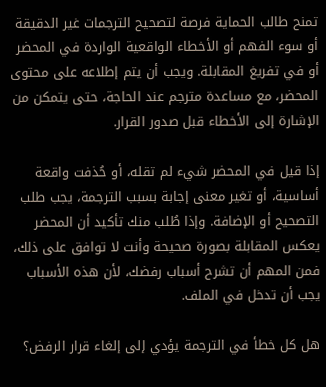تمنح طالب الحماية فرصة لتصحيح الترجمات غير الدقيقة أو سوء الفهم أو الأخطاء الواقعية الواردة في المحضر أو في تفريغ المقابلة. ويجب أن يتم إطلاعه على محتوى المحضر، مع مساعدة مترجم عند الحاجة، حتى يتمكن من الإشارة إلى الأخطاء قبل صدور القرار.

إذا قيل في المحضر شيء لم تقله، أو حُذفت واقعة أساسية، أو تغير معنى إجابة بسبب الترجمة، يجب طلب التصحيح أو الإضافة. وإذا طُلب منك تأكيد أن المحضر يعكس المقابلة بصورة صحيحة وأنت لا توافق على ذلك، فمن المهم أن تشرح أسباب رفضك، لأن هذه الأسباب يجب أن تدخل في الملف.

هل كل خطأ في الترجمة يؤدي إلى إلغاء قرار الرفض؟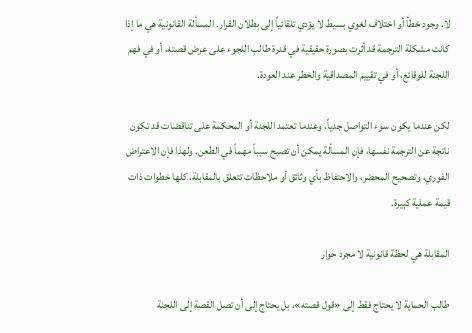لا. وجود خطأ أو اختلاف لغوي بسيط لا يؤدي تلقائياً إلى بطلان القرار. المسألة القانونية هي ما إذا كانت مشكلة الترجمة قد أثرت بصورة حقيقية في قدرة طالب اللجوء على عرض قصته، أو في فهم اللجنة للوقائع، أو في تقييم المصداقية والخطر عند العودة.

لكن عندما يكون سوء التواصل جدياً، وعندما تعتمد اللجنة أو المحكمة على تناقضات قد تكون ناتجة عن الترجمة نفسها، فإن المسألة يمكن أن تصبح سبباً مهماً في الطعن. ولهذا فإن الاعتراض الفوري، وتصحيح المحضر، والاحتفاظ بأي وثائق أو ملاحظات تتعلق بالمقابلة، كلها خطوات ذات قيمة عملية كبيرة.

المقابلة هي لحظة قانونية لا مجرد حوار

طالب الحماية لا يحتاج فقط إلى «قول قصته»، بل يحتاج إلى أن تصل القصة إلى اللجنة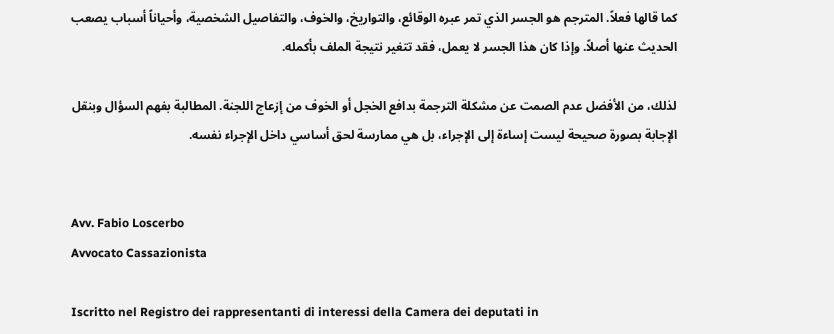كما قالها فعلاً. المترجم هو الجسر الذي تمر عبره الوقائع، والتواريخ، والخوف، والتفاصيل الشخصية، وأحياناً أسباب يصعب الحديث عنها أصلاً. وإذا كان هذا الجسر لا يعمل، فقد تتغير نتيجة الملف بأكمله.

لذلك، من الأفضل عدم الصمت عن مشكلة الترجمة بدافع الخجل أو الخوف من إزعاج اللجنة. المطالبة بفهم السؤال وبنقل الإجابة بصورة صحيحة ليست إساءة إلى الإجراء، بل هي ممارسة لحق أساسي داخل الإجراء نفسه.


Avv. Fabio Loscerbo
Avvocato Cassazionista

Iscritto nel Registro dei rappresentanti di interessi della Camera dei deputati in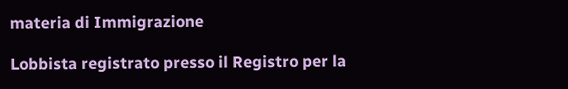materia di Immigrazione

Lobbista registrato presso il Registro per la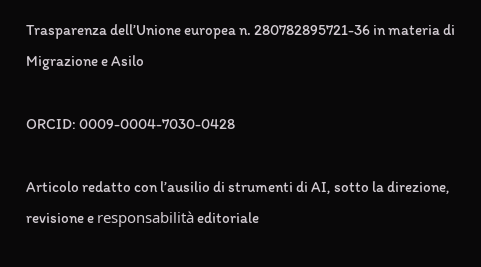Trasparenza dell’Unione europea n. 280782895721-36 in materia di Migrazione e Asilo

ORCID: 0009-0004-7030-0428

Articolo redatto con l’ausilio di strumenti di AI, sotto la direzione, revisione e responsabilità editoriale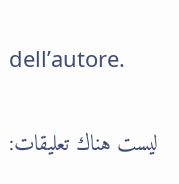dell’autore.

ليست هناك تعليقات: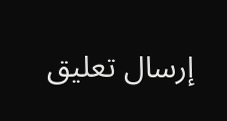إرسال تعليق